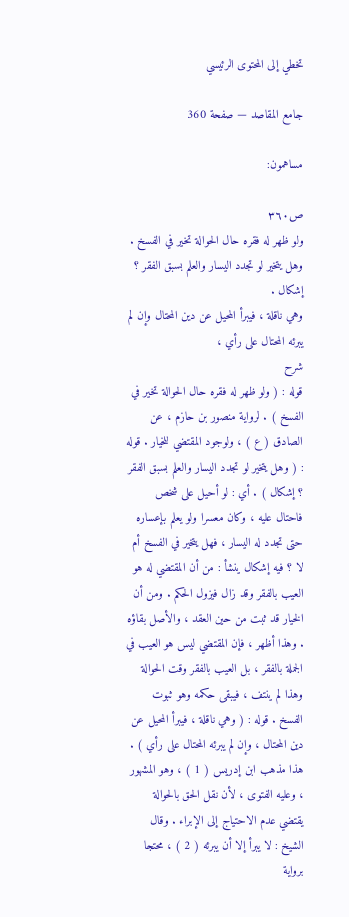تخطي إلى المحتوى الرئيسي

جامع المقاصد — صفحة 360

مساهمون:

ص٣٦٠
ولو ظهر له فقره حال الحوالة تخير في الفسخ . وهل يتخير لو تجدد اليسار والعلم بسبق الفقر ؟ إشكال .
وهي ناقلة ، فيبرأ المحيل عن دين المحتال وإن لم يبرئه المحتال على رأي ،
شرح
قوله : ( ولو ظهر له فقره حال الحوالة تخير في الفسخ ) . لرواية منصور بن حازم ، عن الصادق ( ع ) ، ولوجود المقتضي للخيار . قوله : ( وهل يتخير لو تجدد اليسار والعلم بسبق الفقر ؟ إشكال ) . أي : لو أحيل على شخص فاحتال عليه ، وكان معسرا ولو يعلم بإعساره حتى تجدد له اليسار ، فهل يتخير في الفسخ أم لا ؟ فيه إشكال ينشأ : من أن المقتضي له هو العيب بالفقر وقد زال فيزول الحكم . ومن أن الخيار قد ثبت من حين العقد ، والأصل بقاؤه . وهذا أظهر ، فإن المقتضي ليس هو العيب في الجملة بالفقر ، بل العيب بالفقر وقت الحوالة وهذا لم ينتف ، فيبقى حكمه وهو ثبوت الفسخ . قوله : ( وهي ناقلة ، فيبرأ المحيل عن دين المحتال ، وإن لم يبرئه المحتال على رأي ) . هذا مذهب ابن إدريس ( 1 ) ، وهو المشهور ، وعليه الفتوى ، لأن نقل الحق بالحوالة يقتضي عدم الاحتياج إلى الإبراء . وقال الشيخ : لا يبرأ إلا أن يبرئه ( 2 ) ، محتجا برواية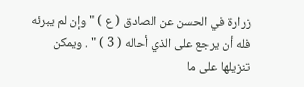زرارة في الحسن عن الصادق ( ع ) " وإن لم يبرئه فله أن يرجع على الذي أحاله ( 3 ) " . ويمكن تنزيلها على ما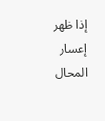إذا ظهر إعسار المحال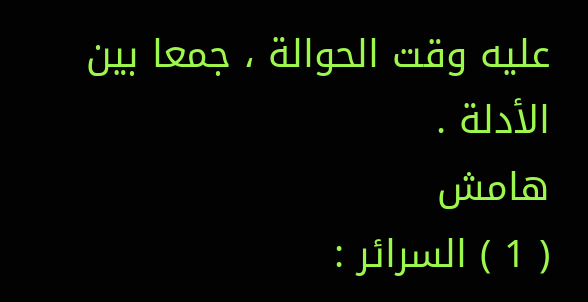عليه وقت الحوالة ، جمعا بين الأدلة .
هامش
( 1 ) السرائر :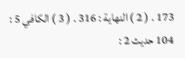173 . ( 2 ) النهاية : 316 . ( 3 ) الكافي 5 : 104 حديث 2 :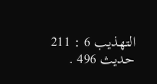التهذيب 6 : 211 حديث 496 .